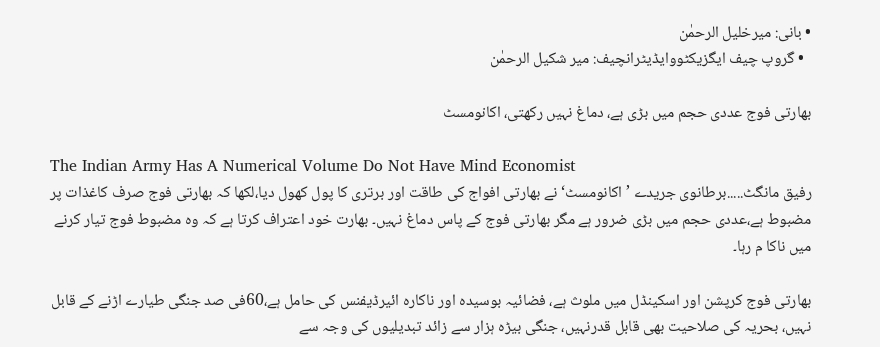• بانی: میرخلیل الرحمٰن
  • گروپ چیف ایگزیکٹووایڈیٹرانچیف: میر شکیل الرحمٰن

بھارتی فوج عددی حجم میں بڑی ہے، دماغ نہیں رکھتی، اکانومسٹ

The Indian Army Has A Numerical Volume Do Not Have Mind Economist
رفیق مانگٹ.....برطانوی جریدے ’اکانومسٹ‘ نے بھارتی افواج کی طاقت اور برتری کا پول کھول دیا،لکھا کہ بھارتی فوج صرف کاغذات پر مضبوط ہے،عددی حجم میں بڑی ضرور ہے مگر بھارتی فوج کے پاس دماغ نہیں۔ بھارت خود اعتراف کرتا ہے کہ وہ مضبوط فوج تیار کرنے میں ناکا م رہا۔

بھارتی فوج کرپشن اور اسکینڈل میں ملوث ہے، فضائیہ بوسیدہ اور ناکارہ ائیرڈیفنس کی حامل ہے،60فی صد جنگی طیارے اڑنے کے قابل نہیں، بحریہ کی صلاحیت بھی قابل قدرنہیں، جنگی بیڑہ ہزار سے زائد تبدیلیوں کی وجہ سے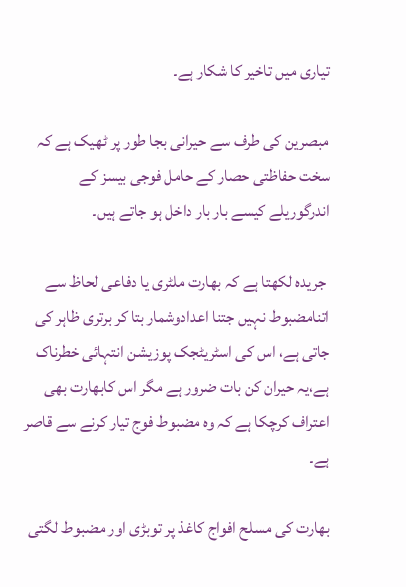تیاری میں تاخیر کا شکار ہے۔

مبصرین کی طرف سے حیرانی بجا طور پر ٹھیک ہے کہ سخت حفاظتی حصار کے حامل فوجی بیسز کے اندرگوریلے کیسے بار بار داخل ہو جاتے ہیں۔

 جریدہ لکھتا ہے کہ بھارت ملٹری یا دفاعی لحاظ سے اتنامضبوط نہیں جتنا اعدادوشمار بتا کر برتری ظاہر کی جاتی ہے، اس کی اسٹریٹجک پوزیشن انتہائی خطرناک ہے،یہ حیران کن بات ضرور ہے مگر اس کابھارت بھی اعتراف کرچکا ہے کہ وہ مضبوط فوج تیار کرنے سے قاصر ہے۔

بھارت کی مسلح افواج کاغذ پر توبڑی اور مضبوط لگتی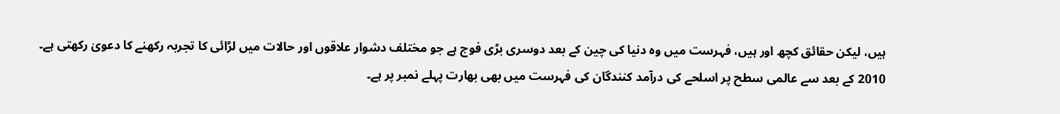ہیں، لیکن حقائق کچھ اور ہیں، فہرست میں وہ دنیا کی چین کے بعد دوسری بڑی فوج ہے جو مختلف دشوار علاقوں اور حالات میں لڑائی کا تجربہ رکھنے کا دعویٰ رکھتی ہے۔ 2010 کے بعد سے عالمی سطح پر اسلحے کی درآمد کنندگان کی فہرست میں بھی بھارت پہلے نمبر پر ہے۔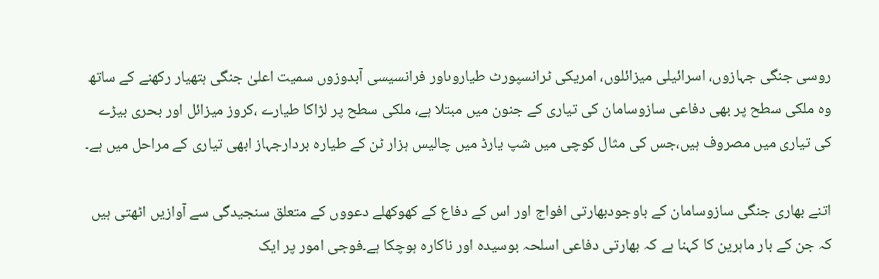روسی جنگی جہازوں، اسرائیلی میزائلوں، امریکی ٹرانسپورٹ طیاروںاور فرانسیسی آبدوزوں سمیت اعلیٰ جنگی ہتھیار رکھنے کے ساتھ وہ ملکی سطح پر بھی دفاعی سازوسامان کی تیاری کے جنون میں مبتلا ہے، ملکی سطح پر لڑاکا طیارے ،کروز میزائل اور بحری بیڑے کی تیاری میں مصروف ہیں،جس کی مثال کوچی میں شپ یارڈ میں چالیس ہزار ٹن کے طیارہ بردارجہاز ابھی تیاری کے مراحل میں ہے۔

اتنے بھاری جنگی سازوسامان کے باوجودبھارتی افواج اور اس کے دفاع کے کھوکھلے دعووں کے متعلق سنجیدگی سے آوازیں اٹھتی ہیں کہ جن کے بار ماہرین کا کہنا ہے کہ بھارتی دفاعی اسلحہ بوسیدہ اور ناکارہ ہوچکا ہے۔فوجی امور پر ایک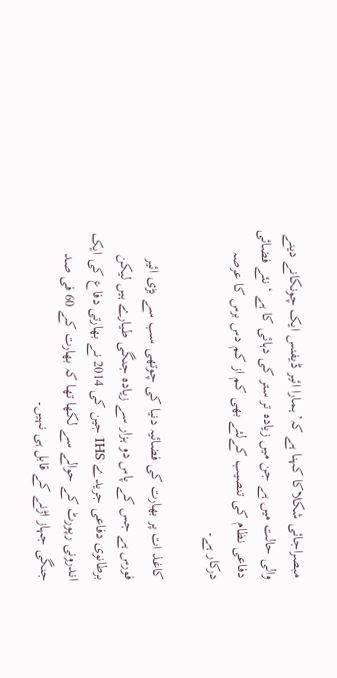مبصراجائی شکلاکا کہنا ہے کہ’ ہمارا ائیر ڈیفنس ایک چونکانے دینے والی حالت میں ہے جن میں زیادہ تر ستر کی دہائی کا ہے ‘ نئے فضائی دفاعی نظام کی تنصیب کےلئے بھی کم از کم دس برس کا عرصہ درکار ہے۔

کاغذ ات پر بھارت کی فضائیہ دنیا کی چوتھی سب سے بڑی ائیر فورس ہے جس کے پاس دو ہزار سے زیادہ جنگی طیارے ہیں لیکن برطانوی دفاعی جریدے IHS جین کی 2014 نے بھارتی دفاع کی ایک اندرونی رپورٹ کے حوالے سے لکھا تھا کہ بھارت کے 60 فی صد جنگی جہاز اڑنے کے قابل ہی نہیں۔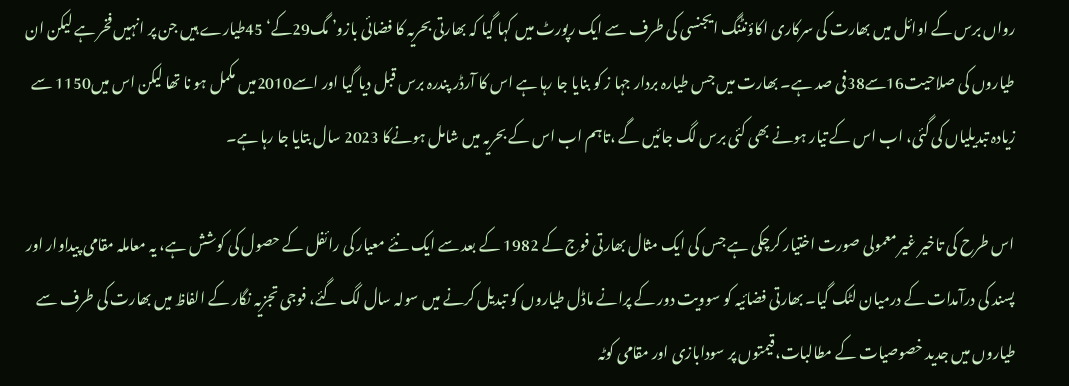رواں برس کے اوائل میں بھارت کی سرکاری اکاؤنٹنگ ایجنسی کی طرف سے ایک رپورٹ میں کہا گیا کہ بھارتی بحریہ کا فضائی بازو’ مگ29کے‘ 45طیارے ہیں جن پر انہیں فخر ہے لیکن ان طیاروں کی صلاحیت16سے38فی صد ہے۔ بھارت میں جس طیارہ بردار جہا ز کو بنایا جا رہا ہے اس کا آرڈر پندرہ برس قبل دیا گیا اور اسے2010میں مکمل ہو نا تھا لیکن اس میں1150 سے زیادہ تبدیلیاں کی گئی، اب اس کے تیار ہونے بھی کئی برس لگ جائیں گے ،تاہم اب اس کے بحریہ میں شامل ہونےکا 2023 سال بتایا جا رہا ہے۔

اس طرح کی تاخیر غیر معمولی صورت اختیار کرچکی ہے جس کی ایک مثال بھارتی فوج کے 1982 کے بعد سے ایک نئے معیار کی رائفل کے حصول کی کوشش ہے، یہ معاملہ مقامی پیداوار اور پسند کی درآمدات کے درمیان لٹک گیا۔ بھارتی فضائیہ کو سوویت دور کے پرانے ماڈل طیاروں کو تبدیل کرنے میں سولہ سال لگ گئے، فوجی تجزیہ نگار کے الفاظ میں بھارت کی طرف سے طیاروں میں جدید خصوصیات کے مطالبات،قیمتوں پر سودابازی اور مقامی کوٹہ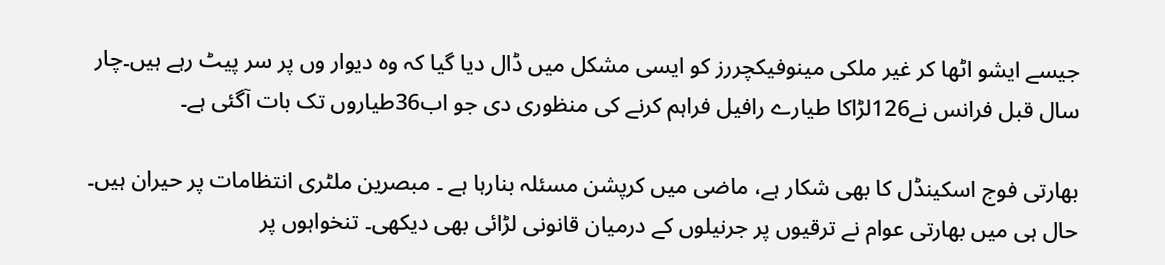جیسے ایشو اٹھا کر غیر ملکی مینوفیکچررز کو ایسی مشکل میں ڈال دیا گیا کہ وہ دیوار وں پر سر پیٹ رہے ہیں۔چار سال قبل فرانس نے126لڑاکا طیارے رافیل فراہم کرنے کی منظوری دی جو اب36طیاروں تک بات آگئی ہے۔

بھارتی فوج اسکینڈل کا بھی شکار ہے، ماضی میں کرپشن مسئلہ بنارہا ہے ۔ مبصرین ملٹری انتظامات پر حیران ہیں۔ حال ہی میں بھارتی عوام نے ترقیوں پر جرنیلوں کے درمیان قانونی لڑائی بھی دیکھی۔ تنخواہوں پر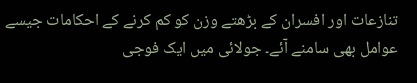تنازعات اور افسران کے بڑھتے وزن کو کم کرنے کے احکامات جیسے عوامل بھی سامنے آئے۔ جولائی میں ایک فوجی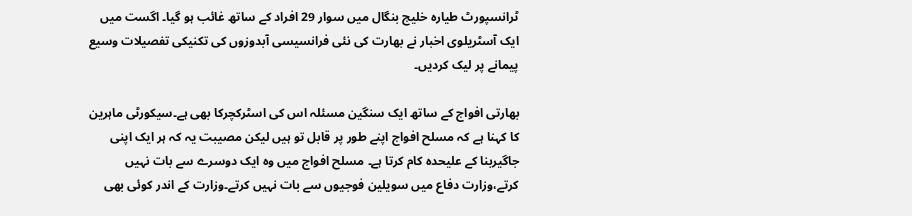ٹرانسپورٹ طیارہ خلیج بنگال میں سوار 29 افراد کے ساتھ غائب ہو گیا۔ اگست میں ایک آسٹریلوی اخبار نے بھارت کی نئی فرانسیسی آبدوزوں کی تکنیکی تفصیلات وسیع پیمانے پر لیک کردیں۔

بھارتی افواج کے ساتھ ایک سنگین مسئلہ اس کی اسٹرکچرکا بھی ہے۔سیکورٹی ماہرین کا کہنا ہے کہ مسلح افواج اپنے طور پر قابل تو ہیں لیکن مصیبت یہ کہ ہر ایک اپنی جاگیربنا کے علیحدہ کام کرتا ہے۔ مسلح افواج میں وہ ایک دوسرے سے بات نہیں کرتے،وزارت دفاع میں سویلین فوجیوں سے بات نہیں کرتے۔وزارت کے اندر کوئی بھی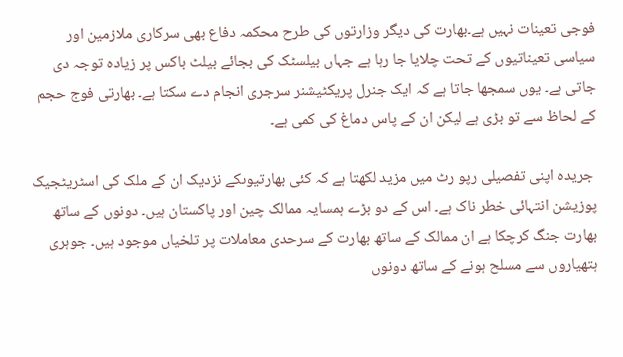فوجی تعینات نہیں ہے۔بھارت کی دیگر وزارتوں کی طرح محکمہ دفاع بھی سرکاری ملازمین اور سیاسی تعیناتیوں کے تحت چلایا جا رہا ہے جہاں بیلسٹک کی بجائے بیلٹ باکس پر زیادہ توجہ دی جاتی ہے۔ یوں سمجھا جاتا ہے کہ ایک جنرل پریکٹیشنر سرجری انجام دے سکتا ہے۔ بھارتی فوج حجم کے لحاظ سے تو بڑی ہے لیکن ان کے پاس دماغ کی کمی ہے۔

 جریدہ اپنی تفصیلی رپو رٹ میں مزید لکھتا ہے کہ کئی بھارتیوںکے نزدیک ان کے ملک کی اسٹریٹجیک پوزیشن انتہائی خطر ناک ہے۔ اس کے دو بڑے ہمسایہ ممالک چین اور پاکستان ہیں۔ دونوں کے ساتھ بھارت جنگ کرچکا ہے ان ممالک کے ساتھ بھارت کے سرحدی معاملات پر تلخیاں موجود ہیں۔ جوہری ہتھیاروں سے مسلح ہونے کے ساتھ دونوں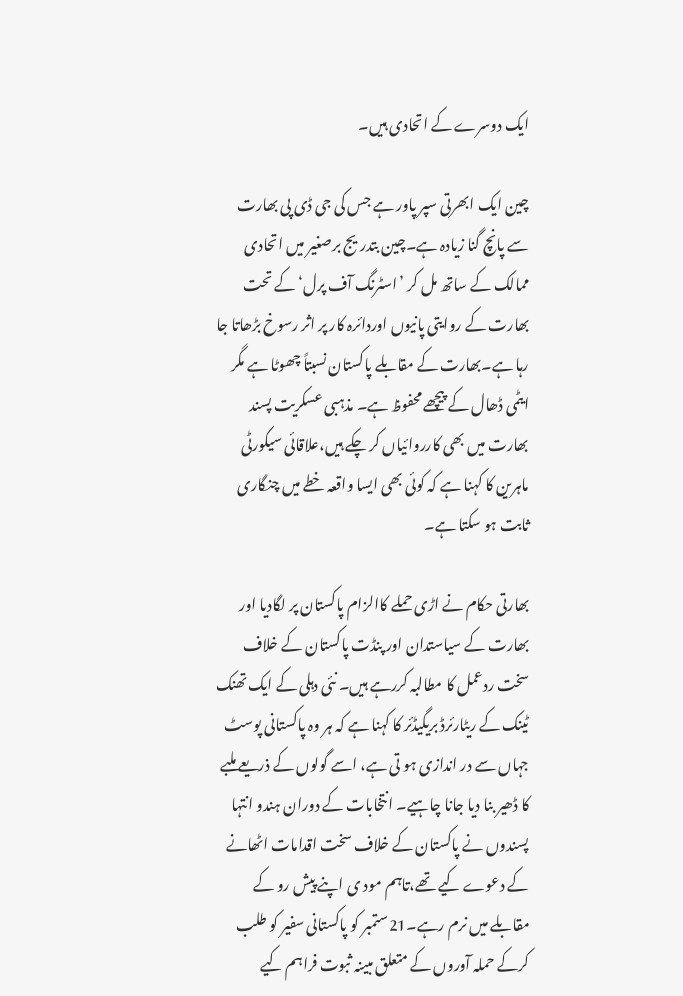ایک دوسرے کے اتحادی ہیں۔

چین ایک ابھرتی سپر پاور ہے جس کی جی ڈی پی بھارت سے پانچ گنا زیادہ ہے۔چین بتدریج برصغیر میں اتحادی ممالک کے ساتھ مل کر ’اسٹرنگ آف پرل‘ کے تحت بھارت کے روایتی پانیوں اوردائرہ کار پر اثر رسوخ بڑھاتا جا رہا ہے۔بھارت کے مقابلے پاکستان نسبتاً چھوٹا ہے مگر ایٹمی ڈھال کے پیچھے محفوظ ہے۔ مذہبی عسکریت پسند بھارت میں بھی کارروائیاں کر چکے ہیں،علاقائی سیکورٹی ماہرین کا کہنا ہے کہ کوئی بھی ایسا واقعہ خطے میں چنگاری ثابت ہو سکتا ہے۔

بھارتی حکام نے اڑی حملے کاالزام پاکستان پر لگادیا اور بھارت کے سیاستدان اور پنڈت پاکستان کے خلاف سخت ردعمل کا مطالبہ کررہے ہیں۔ نئی دہلی کے ایک تھنک ٹینک کے ریٹارئرڈ بریگیڈئر کا کہنا ہے کہ ہر وہ پاکستانی پوسٹ جہاں سے در اندازی ہو تی ہے، اسے گولوں کے ذریعے ملبے کا ڈھیر بنا دیا جانا چاہیے۔ انتخابات کے دوران ہندو انتہا پسندوں نے پاکستان کے خلاف سخت اقدامات اٹھانے کے دعوے کیے تھے،تاہم مود ی اپنے پیش رو کے مقابلے میں نرم رہے۔21ستمبر کو پاکستانی سفیر کو طلب کرکے حملہ آوروں کے متعلق مبینہ ثبوت فراہم کیے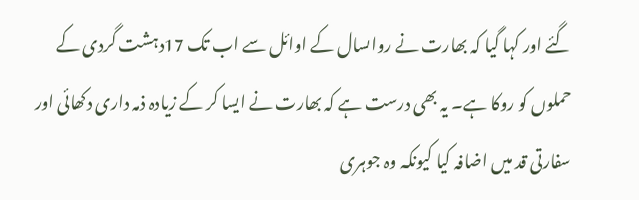گئے اور کہا گیا کہ بھارت نے رواںسال کے اوائل سے اب تک 17دہشت گردی کے حملوں کو روکا ہے۔ یہ بھی درست ہے کہ بھارت نے ایسا کر کے زیادہ ذمہ داری دکھائی اور سفارتی قد میں اضافہ کیا کیونکہ وہ جوہری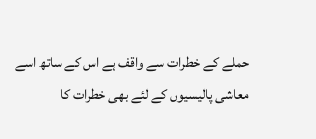حملے کے خطرات سے واقف ہے اس کے ساتھ اسے معاشی پالیسیوں کے لئے بھی خطرات کا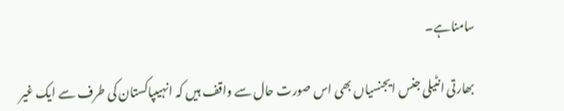سامناہے۔

 بھارتی انٹیلی جنس ایجنسیاں بھی اس صورت حال سے واقف ہیں کہ انہیںپاکستان کی طرف سے ایک غیر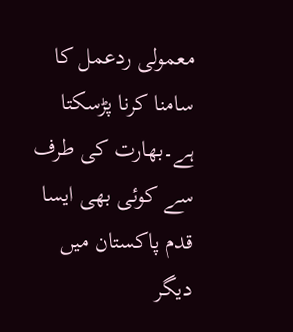معمولی ردعمل کا سامنا کرنا پڑسکتا ہے۔بھارت کی طرف سے کوئی بھی ایسا قدم پاکستان میں دیگر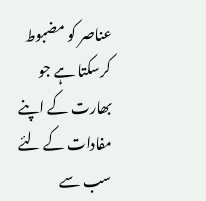عناصر کو مضبوط کرسکتا ہے جو بھارت کے اپنے مفادات کے لئے سب سے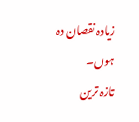زیادہ نقصان دہ ہوں۔
تازہ ترین